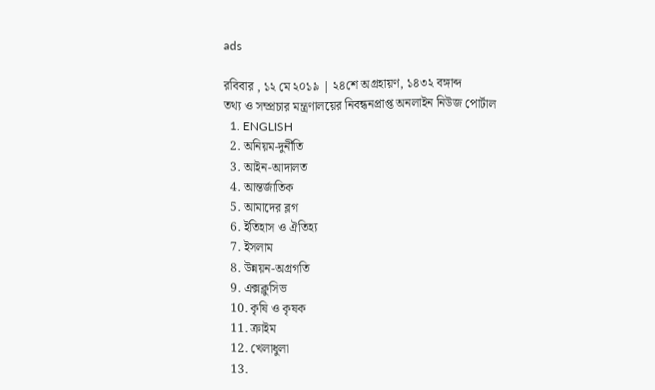ads

রবিবার , ১২ মে ২০১৯ | ২৪শে অগ্রহায়ণ, ১৪৩২ বঙ্গাব্দ
তথ্য ও সম্প্রচার মন্ত্রণালয়ের নিবন্ধনপ্রাপ্ত অনলাইন নিউজ পোর্টাল
  1. ENGLISH
  2. অনিয়ম-দুর্নীতি
  3. আইন-আদালত
  4. আন্তর্জাতিক
  5. আমাদের ব্লগ
  6. ইতিহাস ও ঐতিহ্য
  7. ইসলাম
  8. উন্নয়ন-অগ্রগতি
  9. এক্সক্লুসিভ
  10. কৃষি ও কৃষক
  11. ক্রাইম
  12. খেলাধুলা
  13.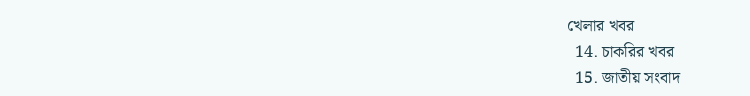খেলার খবর
  14. চাকরির খবর
  15. জাতীয় সংবাদ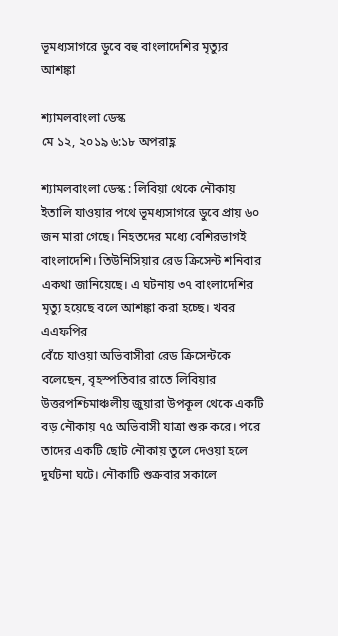ভূমধ্যসাগরে ডুবে বহু বাংলাদেশির মৃত্যুর আশঙ্কা

শ্যামলবাংলা ডেস্ক
মে ১২, ২০১৯ ৬:১৮ অপরাহ্ণ

শ্যামলবাংলা ডেস্ক : লিবিয়া থেকে নৌকায় ইতালি যাওয়ার পথে ভূমধ্যসাগরে ডুবে প্রায় ৬০ জন মারা গেছে। নিহতদের মধ্যে বেশিরভাগই বাংলাদেশি। তিউনিসিয়ার রেড ক্রিসেন্ট শনিবার একথা জানিয়েছে। এ ঘটনায় ৩৭ বাংলাদেশির মৃত্যু হয়েছে বলে আশঙ্কা করা হচ্ছে। খবর এএফপির
বেঁচে যাওয়া অভিবাসীরা রেড ক্রিসেন্টকে বলেছেন, বৃহস্পতিবার রাতে লিবিয়ার উত্তরপশ্চিমাঞ্চলীয় জুয়ারা উপকূল থেকে একটি বড় নৌকায় ৭৫ অভিবাসী যাত্রা শুরু করে। পরে তাদের একটি ছোট নৌকায় তুলে দেওয়া হলে দুর্ঘটনা ঘটে। নৌকাটি শুক্রবার সকালে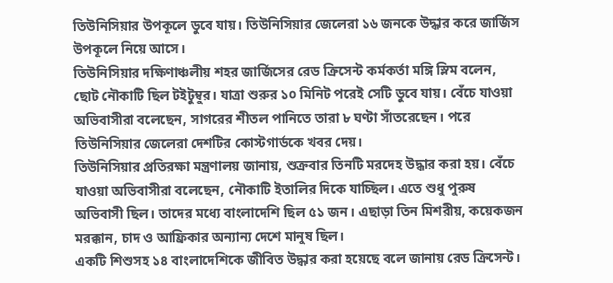তিউনিসিয়ার উপকূলে ডুবে যায়। তিউনিসিয়ার জেলেরা ১৬ জনকে উদ্ধার করে জার্জিস উপকূলে নিয়ে আসে।
তিউনিসিয়ার দক্ষিণাঞ্চলীয় শহর জার্জিসের রেড ক্রিসেন্ট কর্মকর্তা মঙ্গি স্লিম বলেন, ছোট নৌকাটি ছিল টইটুম্বুর। যাত্রা শুরুর ১০ মিনিট পরেই সেটি ডুবে যায়। বেঁচে যাওয়া অভিবাসীরা বলেছেন, সাগরের শীতল পানিতে তারা ৮ ঘণ্টা সাঁতরেছেন। পরে তিউনিসিয়ার জেলেরা দেশটির কোস্টগার্ডকে খবর দেয়।
তিউনিসিয়ার প্রতিরক্ষা মন্ত্রণালয় জানায়, শুক্রবার তিনটি মরদেহ উদ্ধার করা হয়। বেঁচে যাওয়া অভিবাসীরা বলেছেন, নৌকাটি ইতালির দিকে যাচ্ছিল। এতে শুধু পুরুষ অভিবাসী ছিল। তাদের মধ্যে বাংলাদেশি ছিল ৫১ জন। এছাড়া তিন মিশরীয়, কয়েকজন মরক্কান, চাদ ও আফ্রিকার অন্যান্য দেশে মানুষ ছিল।
একটি শিশুসহ ১৪ বাংলাদেশিকে জীবিত উদ্ধার করা হয়েছে বলে জানায় রেড ক্রিসেন্ট।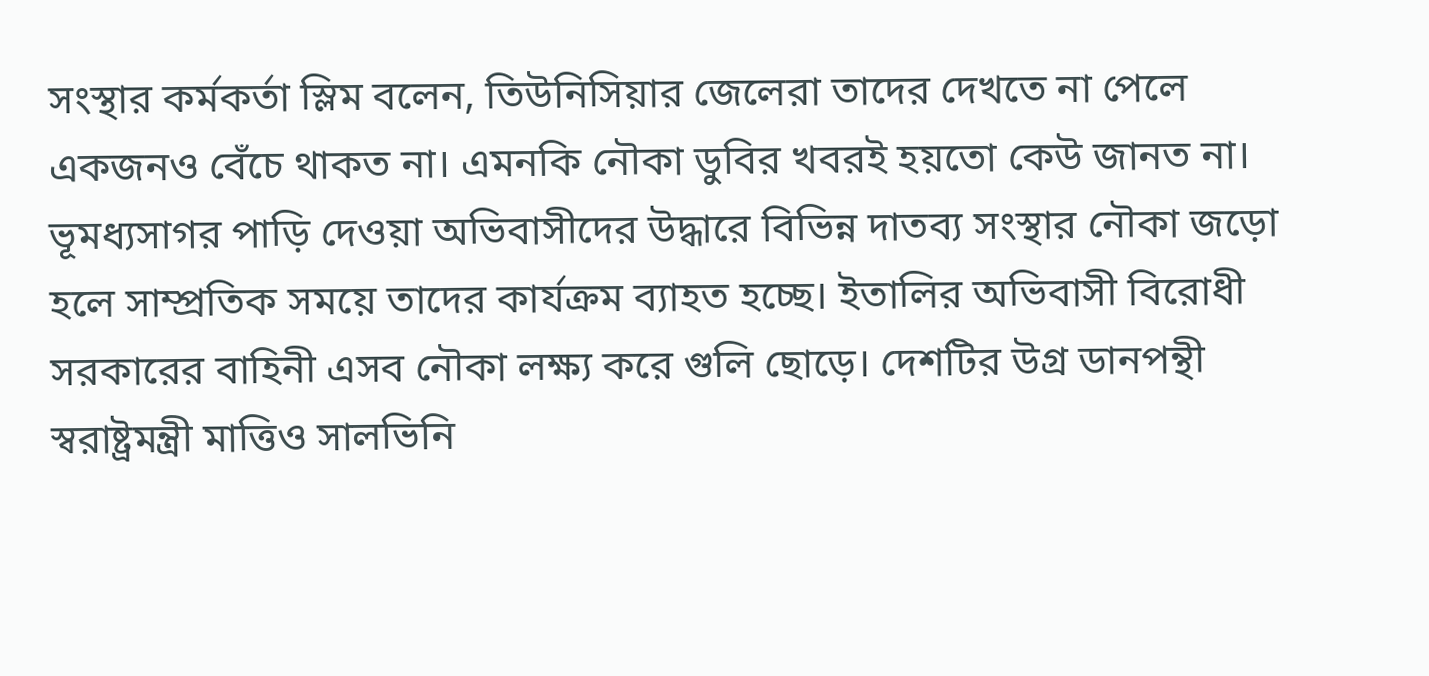সংস্থার কর্মকর্তা স্লিম বলেন, তিউনিসিয়ার জেলেরা তাদের দেখতে না পেলে একজনও বেঁচে থাকত না। এমনকি নৌকা ডুবির খবরই হয়তো কেউ জানত না।
ভূমধ্যসাগর পাড়ি দেওয়া অভিবাসীদের উদ্ধারে বিভিন্ন দাতব্য সংস্থার নৌকা জড়ো হলে সাম্প্রতিক সময়ে তাদের কার্যক্রম ব্যাহত হচ্ছে। ইতালির অভিবাসী বিরোধী সরকারের বাহিনী এসব নৌকা লক্ষ্য করে গুলি ছোড়ে। দেশটির উগ্র ডানপন্থী স্বরাষ্ট্রমন্ত্রী মাত্তিও সালভিনি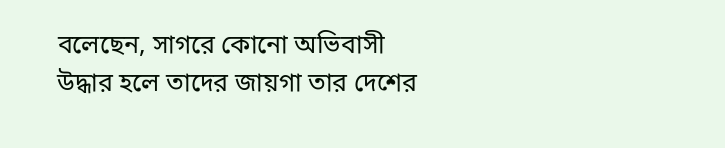বলেছেন, সাগরে কোনো অভিবাসী উদ্ধার হলে তাদের জায়গা তার দেশের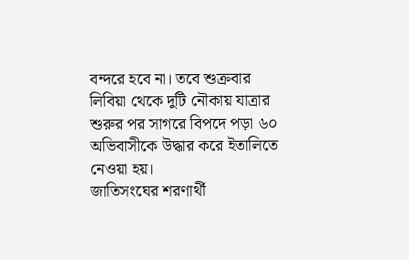বন্দরে হবে না। তবে শুক্রবার লিবিয়া থেকে দুটি নৌকায় যাত্রার শুরুর পর সাগরে বিপদে পড়া ৬০ অভিবাসীকে উদ্ধার করে ইতালিতে নেওয়া হয়।
জাতিসংঘের শরণার্থী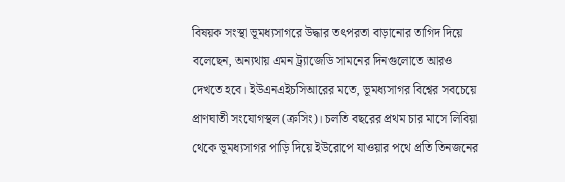বিষয়ক সংস্থা ভূমধ্যসাগরে উদ্ধার তৎপরতা বাড়ানোর তাগিদ দিয়ে বলেছেন, অন্যথায় এমন ট্র্যাজেডি সামনের দিনগুলোতে আরও দেখতে হবে। ইউএনএইচসিআরের মতে, ভূমধ্যসাগর বিশ্বের সবচেয়ে প্রাণঘাতী সংযোগস্থল (ক্রসিং)। চলতি বছরের প্রথম চার মাসে লিবিয়া থেকে ভূমধ্যসাগর পাড়ি দিয়ে ইউরোপে যাওয়ার পথে প্রতি তিনজনের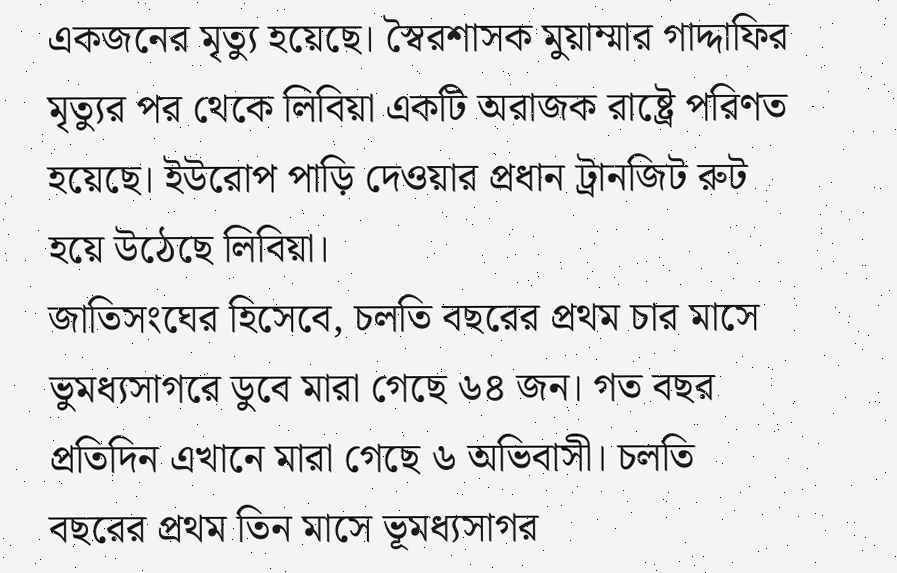একজনের মৃত্যু হয়েছে। স্বৈরশাসক মুয়াম্মার গাদ্দাফির মৃত্যুর পর থেকে লিবিয়া একটি অরাজক রাষ্ট্রে পরিণত হয়েছে। ইউরোপ পাড়ি দেওয়ার প্রধান ট্রানজিট রুট হয়ে উঠেছে লিবিয়া।
জাতিসংঘের হিসেবে, চলতি বছরের প্রথম চার মাসে ভুমধ্যসাগরে ডুবে মারা গেছে ৬৪ জন। গত বছর প্রতিদিন এখানে মারা গেছে ৬ অভিবাসী। চলতি বছরের প্রথম তিন মাসে ভূমধ্যসাগর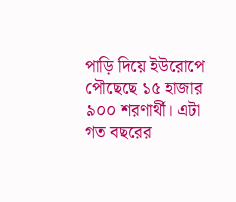পাড়ি দিয়ে ইউরোপে পৌছেছে ১৫ হাজার ৯০০ শরণার্থী। এটা গত বছরের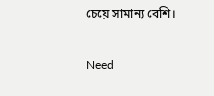চেয়ে সামান্য বেশি।

Need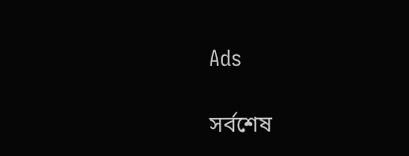Ads

সর্বশেষ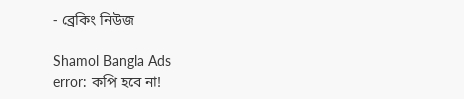- ব্রেকিং নিউজ

Shamol Bangla Ads
error: কপি হবে না!